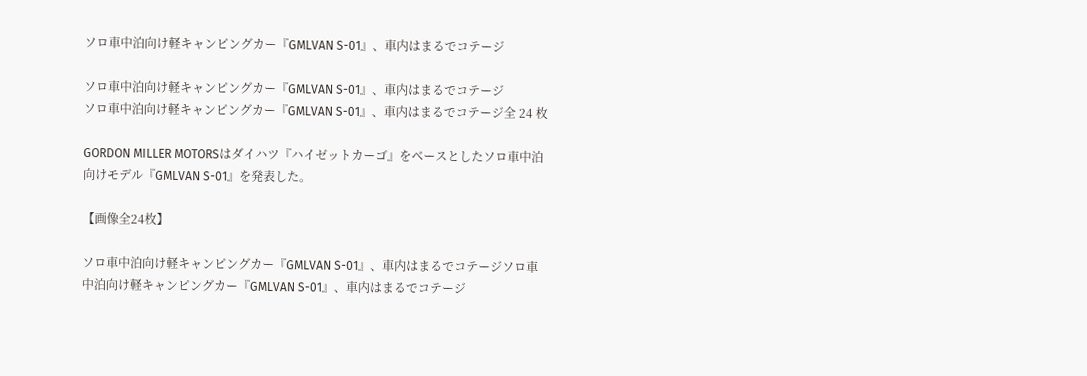ソロ車中泊向け軽キャンピングカー『GMLVAN S-01』、車内はまるでコテージ

ソロ車中泊向け軽キャンピングカー『GMLVAN S-01』、車内はまるでコテージ
ソロ車中泊向け軽キャンピングカー『GMLVAN S-01』、車内はまるでコテージ全 24 枚

GORDON MILLER MOTORSはダイハツ『ハイゼットカーゴ』をベースとしたソロ車中泊向けモデル『GMLVAN S-01』を発表した。

【画像全24枚】

ソロ車中泊向け軽キャンピングカー『GMLVAN S-01』、車内はまるでコテージソロ車中泊向け軽キャンピングカー『GMLVAN S-01』、車内はまるでコテージ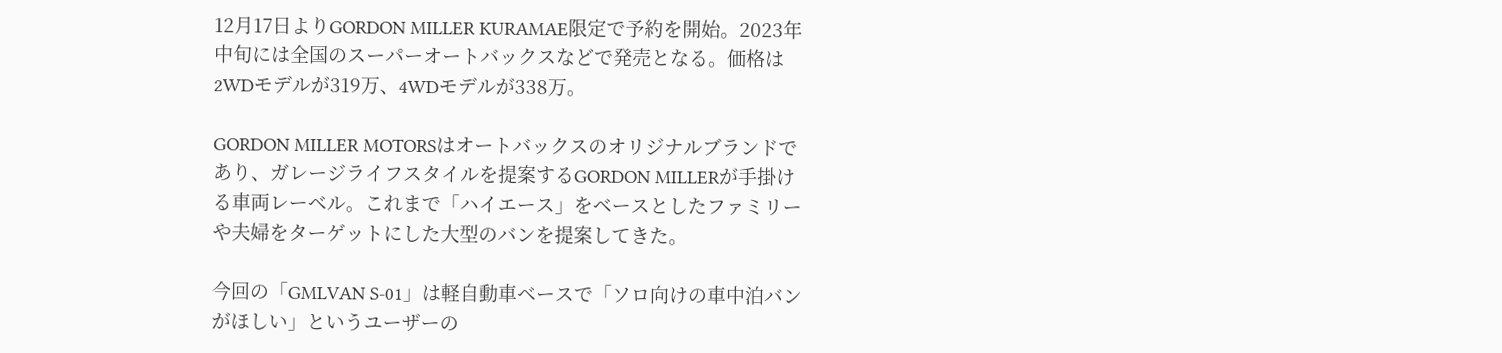12月17日よりGORDON MILLER KURAMAE限定で予約を開始。2023年中旬には全国のスーパーオートバックスなどで発売となる。価格は2WDモデルが319万、4WDモデルが338万。

GORDON MILLER MOTORSはオートバックスのオリジナルブランドであり、ガレージライフスタイルを提案するGORDON MILLERが手掛ける車両レーベル。これまで「ハイエース」をベースとしたファミリーや夫婦をターゲットにした大型のバンを提案してきた。

今回の「GMLVAN S-01」は軽自動車ベースで「ソロ向けの車中泊バンがほしい」というユーザーの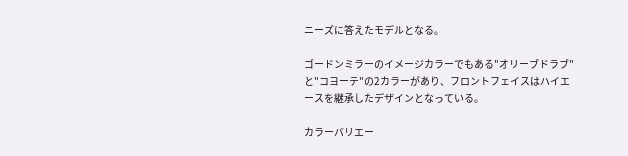ニーズに答えたモデルとなる。

ゴードンミラーのイメージカラーでもある"オリーブドラブ"と"コヨーテ"の2カラーがあり、フロントフェイスはハイエースを継承したデザインとなっている。

カラーバリエー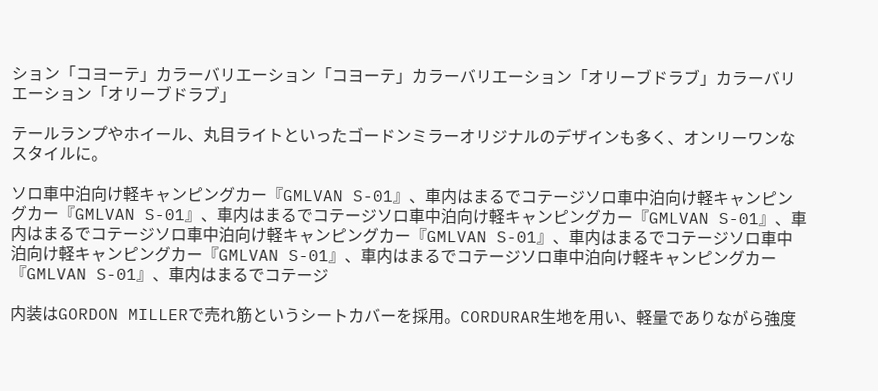ション「コヨーテ」カラーバリエーション「コヨーテ」カラーバリエーション「オリーブドラブ」カラーバリエーション「オリーブドラブ」

テールランプやホイール、丸目ライトといったゴードンミラーオリジナルのデザインも多く、オンリーワンなスタイルに。

ソロ車中泊向け軽キャンピングカー『GMLVAN S-01』、車内はまるでコテージソロ車中泊向け軽キャンピングカー『GMLVAN S-01』、車内はまるでコテージソロ車中泊向け軽キャンピングカー『GMLVAN S-01』、車内はまるでコテージソロ車中泊向け軽キャンピングカー『GMLVAN S-01』、車内はまるでコテージソロ車中泊向け軽キャンピングカー『GMLVAN S-01』、車内はまるでコテージソロ車中泊向け軽キャンピングカー『GMLVAN S-01』、車内はまるでコテージ

内装はGORDON MILLERで売れ筋というシートカバーを採用。CORDURAR生地を用い、軽量でありながら強度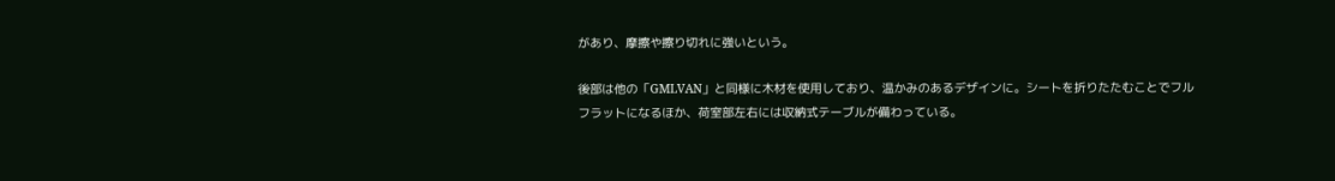があり、摩擦や擦り切れに強いという。

後部は他の「GMLVAN」と同様に木材を使用しており、温かみのあるデザインに。シートを折りたたむことでフルフラットになるほか、荷室部左右には収納式テーブルが備わっている。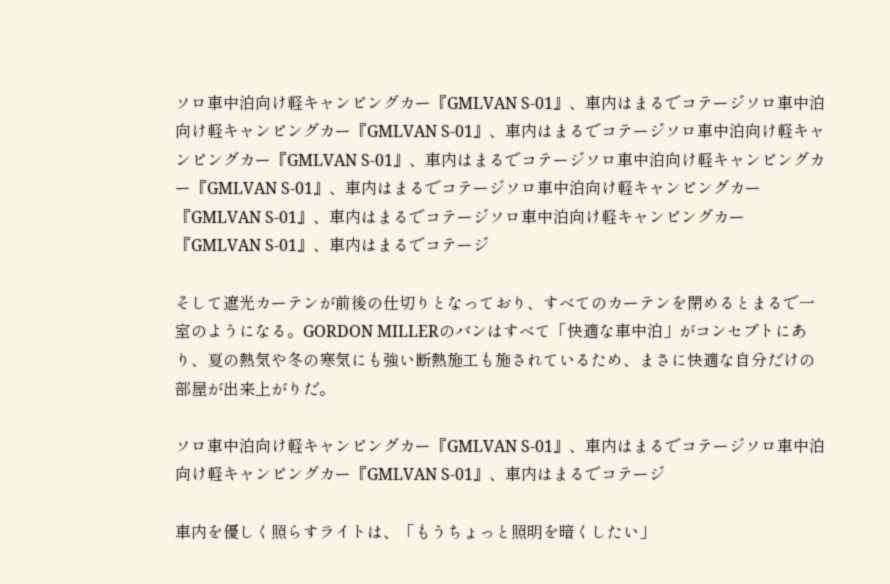ソロ車中泊向け軽キャンピングカー『GMLVAN S-01』、車内はまるでコテージソロ車中泊向け軽キャンピングカー『GMLVAN S-01』、車内はまるでコテージソロ車中泊向け軽キャンピングカー『GMLVAN S-01』、車内はまるでコテージソロ車中泊向け軽キャンピングカー『GMLVAN S-01』、車内はまるでコテージソロ車中泊向け軽キャンピングカー『GMLVAN S-01』、車内はまるでコテージソロ車中泊向け軽キャンピングカー『GMLVAN S-01』、車内はまるでコテージ

そして遮光カーテンが前後の仕切りとなっており、すべてのカーテンを閉めるとまるで一室のようになる。GORDON MILLERのバンはすべて「快適な車中泊」がコンセプトにあり、夏の熱気や冬の寒気にも強い断熱施工も施されているため、まさに快適な自分だけの部屋が出来上がりだ。

ソロ車中泊向け軽キャンピングカー『GMLVAN S-01』、車内はまるでコテージソロ車中泊向け軽キャンピングカー『GMLVAN S-01』、車内はまるでコテージ

車内を優しく照らすライトは、「もうちょっと照明を暗くしたい」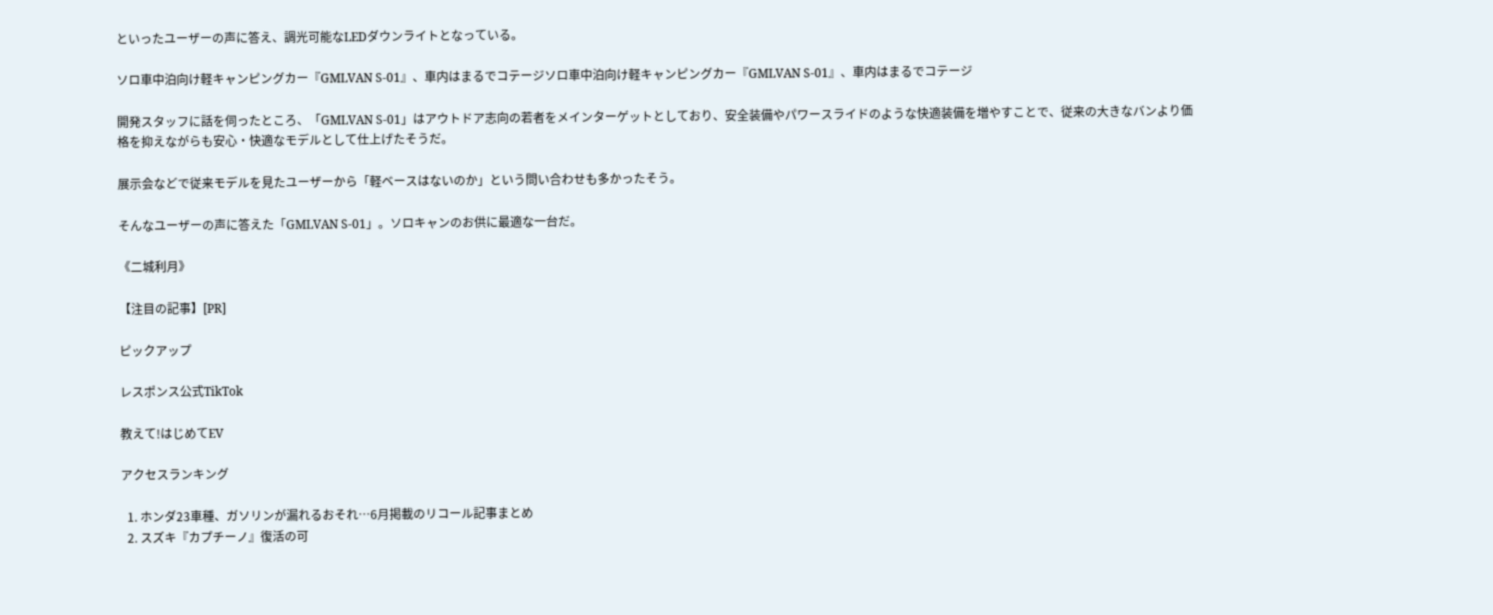といったユーザーの声に答え、調光可能なLEDダウンライトとなっている。

ソロ車中泊向け軽キャンピングカー『GMLVAN S-01』、車内はまるでコテージソロ車中泊向け軽キャンピングカー『GMLVAN S-01』、車内はまるでコテージ

開発スタッフに話を伺ったところ、「GMLVAN S-01」はアウトドア志向の若者をメインターゲットとしており、安全装備やパワースライドのような快適装備を増やすことで、従来の大きなバンより価格を抑えながらも安心・快適なモデルとして仕上げたそうだ。

展示会などで従来モデルを見たユーザーから「軽ベースはないのか」という問い合わせも多かったそう。

そんなユーザーの声に答えた「GMLVAN S-01」。ソロキャンのお供に最適な一台だ。

《二城利月》

【注目の記事】[PR]

ピックアップ

レスポンス公式TikTok

教えて!はじめてEV

アクセスランキング

  1. ホンダ23車種、ガソリンが漏れるおそれ…6月掲載のリコール記事まとめ
  2. スズキ『カプチーノ』復活の可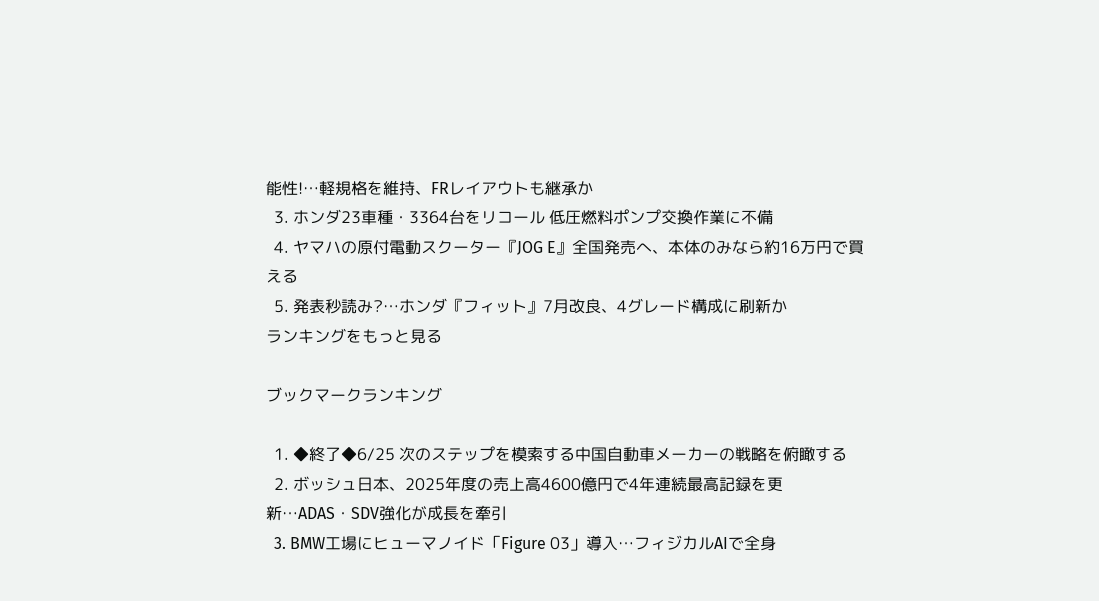能性!…軽規格を維持、FRレイアウトも継承か
  3. ホンダ23車種・3364台をリコール 低圧燃料ポンプ交換作業に不備
  4. ヤマハの原付電動スクーター『JOG E』全国発売へ、本体のみなら約16万円で買える
  5. 発表秒読み?…ホンダ『フィット』7月改良、4グレード構成に刷新か
ランキングをもっと見る

ブックマークランキング

  1. ◆終了◆6/25 次のステップを模索する中国自動車メーカーの戦略を俯瞰する
  2. ボッシュ日本、2025年度の売上高4600億円で4年連続最高記録を更新…ADAS・SDV強化が成長を牽引
  3. BMW工場にヒューマノイド「Figure 03」導入…フィジカルAIで全身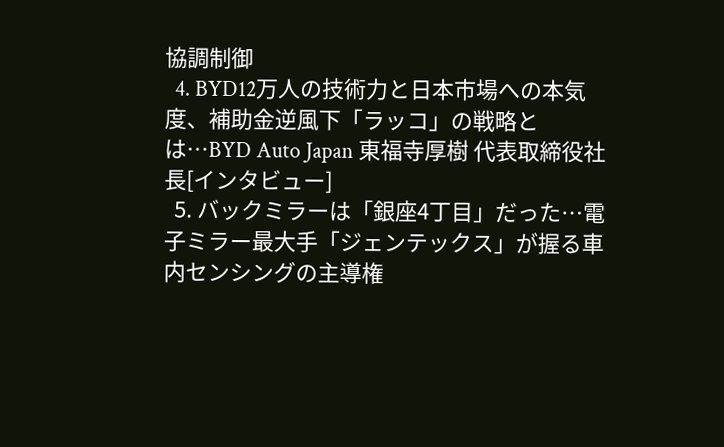協調制御
  4. BYD12万人の技術力と日本市場への本気度、補助金逆風下「ラッコ」の戦略とは…BYD Auto Japan 東福寺厚樹 代表取締役社長[インタビュー]
  5. バックミラーは「銀座4丁目」だった…電子ミラー最大手「ジェンテックス」が握る車内センシングの主導権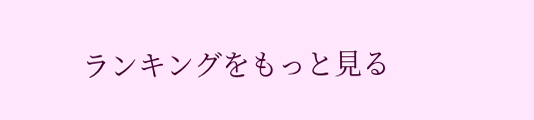ランキングをもっと見る